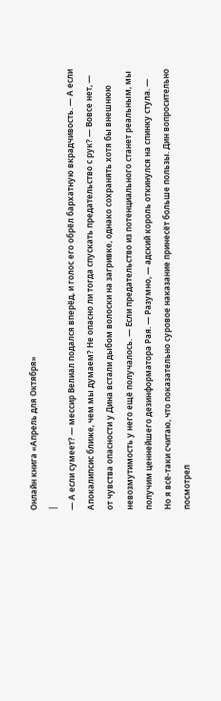Онлайн книга «Апрель для Октября»
|
— А если сумеет? — мессир Велиал подался вперёд, и голос его обрёл бархатную вкрадчивость. — А если Апокалипсис ближе, чем мы думаем? Не опасно ли тогда спускать предательство с рук? — Вовсе нет, — от чувства опасности у Дина встали дыбом волоски на загривке, однако сохранять хотя бы внешнюю невозмутимость у него ещё получалось. — Если предательство из потенциального станет реальным, мы получим ценнейшего дезинформатора Рая. — Разумно, — адский король откинулся на спинку стула. — Но я всё-таки считаю, что показательно суровое наказание принесёт больше пользы. Дин вопросительно посмотрел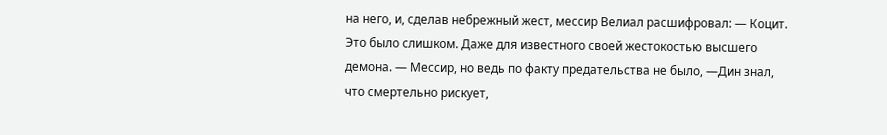на него, и, сделав небрежный жест, мессир Велиал расшифровал: — Коцит. Это было слишком. Даже для известного своей жестокостью высшего демона. — Мессир, но ведь по факту предательства не было, —Дин знал, что смертельно рискует,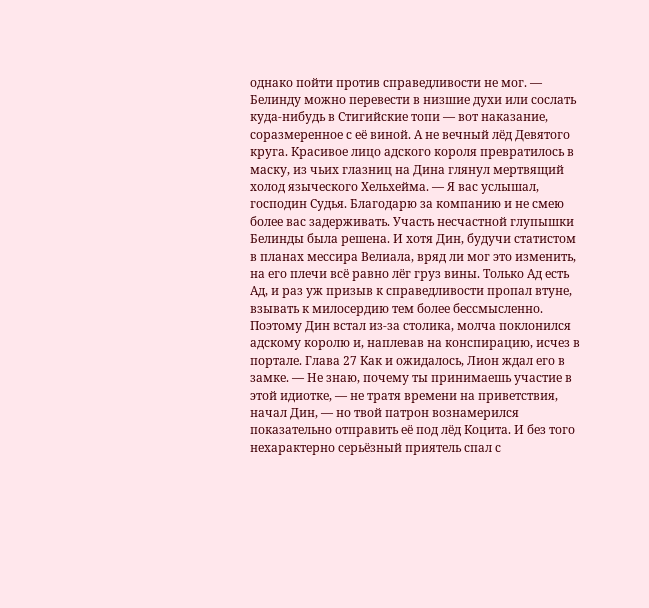однако пойти против справедливости не мог. — Белинду можно перевести в низшие духи или сослать куда-нибудь в Стигийские топи — вот наказание, соразмеренное с её виной. А не вечный лёд Девятого круга. Красивое лицо адского короля превратилось в маску, из чьих глазниц на Дина глянул мертвящий холод языческого Хельхейма. — Я вас услышал, господин Судья. Благодарю за компанию и не смею более вас задерживать. Участь несчастной глупышки Белинды была решена. И хотя Дин, будучи статистом в планах мессира Велиала, вряд ли мог это изменить, на его плечи всё равно лёг груз вины. Только Ад есть Ад, и раз уж призыв к справедливости пропал втуне, взывать к милосердию тем более бессмысленно. Поэтому Дин встал из-за столика, молча поклонился адскому королю и, наплевав на конспирацию, исчез в портале. Глава 27 Как и ожидалось, Лион ждал его в замке. — Не знаю, почему ты принимаешь участие в этой идиотке, — не тратя времени на приветствия, начал Дин, — но твой патрон вознамерился показательно отправить её под лёд Коцита. И без того нехарактерно серьёзный приятель спал с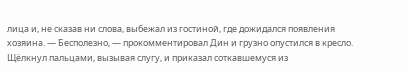лица и, не сказав ни слова, выбежал из гостиной, где дожидался появления хозяина. — Бесполезно, — прокомментировал Дин и грузно опустился в кресло. Щёлкнул пальцами, вызывая слугу, и приказал соткавшемуся из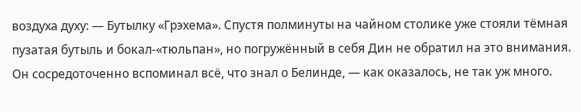воздуха духу: — Бутылку «Грэхема». Спустя полминуты на чайном столике уже стояли тёмная пузатая бутыль и бокал-«тюльпан», но погружённый в себя Дин не обратил на это внимания. Он сосредоточенно вспоминал всё, что знал о Белинде, — как оказалось, не так уж много.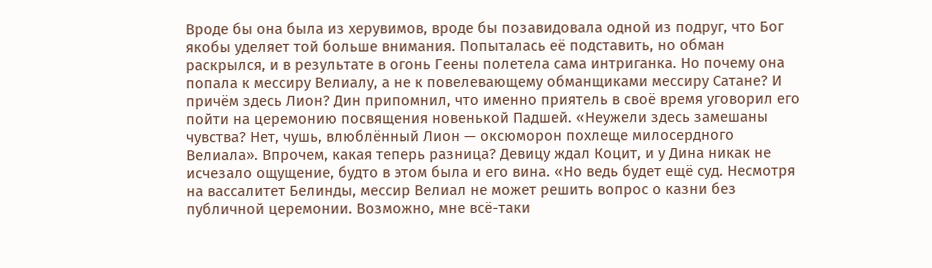Вроде бы она была из херувимов, вроде бы позавидовала одной из подруг, что Бог якобы уделяет той больше внимания. Попыталась её подставить, но обман раскрылся, и в результате в огонь Геены полетела сама интриганка. Но почему она попала к мессиру Велиалу, а не к повелевающему обманщиками мессиру Сатане? И причём здесь Лион? Дин припомнил, что именно приятель в своё время уговорил его пойти на церемонию посвящения новенькой Падшей. «Неужели здесь замешаны чувства? Нет, чушь, влюблённый Лион — оксюморон похлеще милосердного Велиала». Впрочем, какая теперь разница? Девицу ждал Коцит, и у Дина никак не исчезало ощущение, будто в этом была и его вина. «Но ведь будет ещё суд. Несмотря на вассалитет Белинды, мессир Велиал не может решить вопрос о казни без публичной церемонии. Возможно, мне всё-таки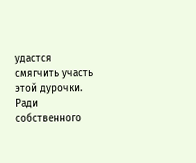удастся смягчить участь этой дурочки. Ради собственного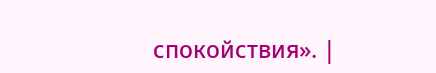спокойствия». |